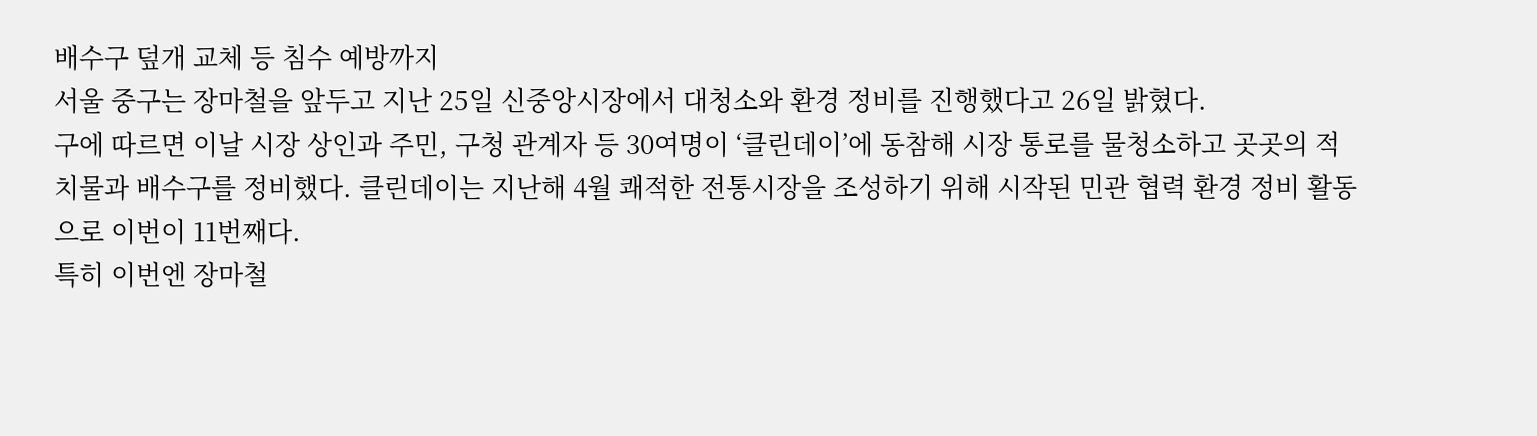배수구 덮개 교체 등 침수 예방까지
서울 중구는 장마철을 앞두고 지난 25일 신중앙시장에서 대청소와 환경 정비를 진행했다고 26일 밝혔다.
구에 따르면 이날 시장 상인과 주민, 구청 관계자 등 30여명이 ‘클린데이’에 동참해 시장 통로를 물청소하고 곳곳의 적치물과 배수구를 정비했다. 클린데이는 지난해 4월 쾌적한 전통시장을 조성하기 위해 시작된 민관 협력 환경 정비 활동으로 이번이 11번째다.
특히 이번엔 장마철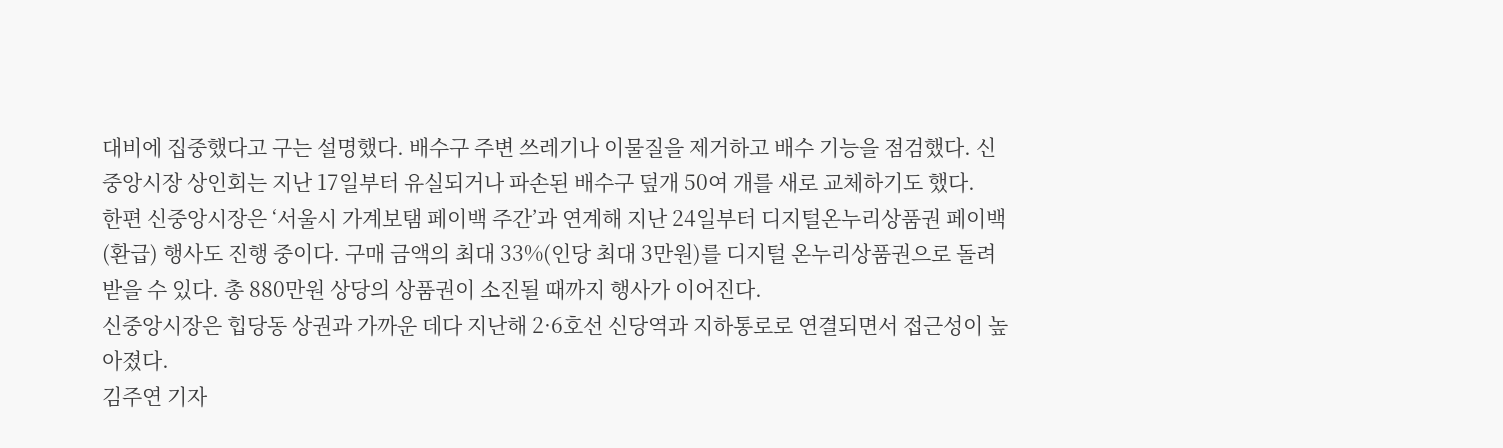대비에 집중했다고 구는 설명했다. 배수구 주변 쓰레기나 이물질을 제거하고 배수 기능을 점검했다. 신중앙시장 상인회는 지난 17일부터 유실되거나 파손된 배수구 덮개 50여 개를 새로 교체하기도 했다.
한편 신중앙시장은 ‘서울시 가계보탬 페이백 주간’과 연계해 지난 24일부터 디지털온누리상품권 페이백(환급) 행사도 진행 중이다. 구매 금액의 최대 33%(인당 최대 3만원)를 디지털 온누리상품권으로 돌려받을 수 있다. 총 880만원 상당의 상품권이 소진될 때까지 행사가 이어진다.
신중앙시장은 힙당동 상권과 가까운 데다 지난해 2·6호선 신당역과 지하통로로 연결되면서 접근성이 높아졌다.
김주연 기자